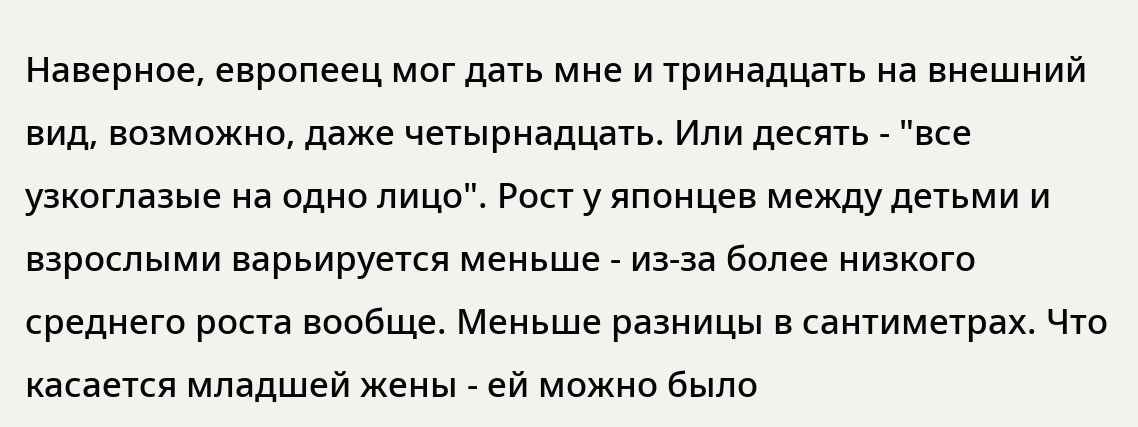Наверное, европеец мог дать мне и тринадцать на внешний вид, возможно, даже четырнадцать. Или десять - "все узкоглазые на одно лицо". Рост у японцев между детьми и взрослыми варьируется меньше - из-за более низкого среднего роста вообще. Меньше разницы в сантиметрах. Что касается младшей жены - ей можно было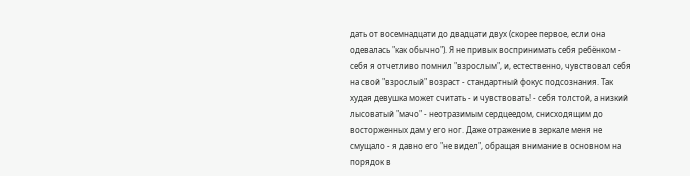дать от восемнадцати до двадцати двух (скорее первое, если она одевалась "как обычно"). Я не привык воспринимать себя ребёнком - себя я отчетливо помнил "взрослым", и, естественно, чувствовал себя на свой "взрослый" возраст - стандартный фокус подсознания. Так худая девушка может считать - и чувствовать! - себя толстой, а низкий лысоватый "мачо" - неотразимым сердцеедом, снисходящим до восторженных дам у его ног. Даже отражение в зеркале меня не смущало - я давно его "не видел", обращая внимание в основном на порядок в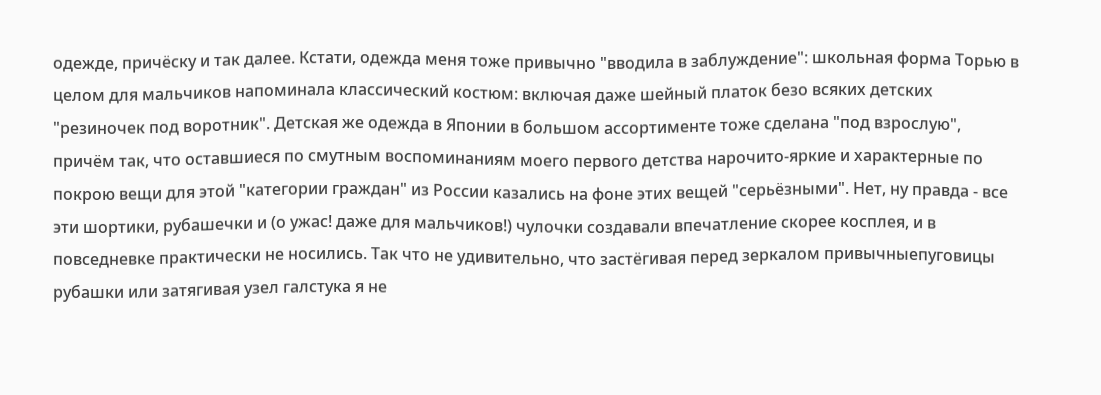одежде, причёску и так далее. Кстати, одежда меня тоже привычно "вводила в заблуждение": школьная форма Торью в целом для мальчиков напоминала классический костюм: включая даже шейный платок безо всяких детских "резиночек под воротник". Детская же одежда в Японии в большом ассортименте тоже сделана "под взрослую", причём так, что оставшиеся по смутным воспоминаниям моего первого детства нарочито-яркие и характерные по покрою вещи для этой "категории граждан" из России казались на фоне этих вещей "серьёзными". Нет, ну правда - все эти шортики, рубашечки и (о ужас! даже для мальчиков!) чулочки создавали впечатление скорее косплея, и в повседневке практически не носились. Так что не удивительно, что застёгивая перед зеркалом привычныепуговицы рубашки или затягивая узел галстука я не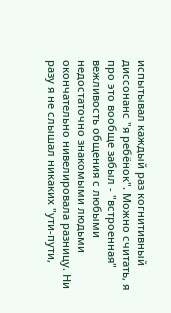испытывал каждый раз когнитивный диссонанс "я ребёнок". Можно считать, я про это вообще забыл - "встроенная" вежливость общения с любыми недостаточно знакомыми людьми окончательно нивелировала разницу. Ни разу я не слышал никаких "ути-пути,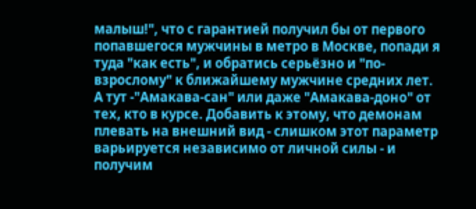малыш!", что с гарантией получил бы от первого попавшегося мужчины в метро в Москве, попади я туда "как есть", и обратись серьёзно и "по-взрослому" к ближайшему мужчине средних лет. А тут -"Амакава-сан" или даже "Амакава-доно" от тех, кто в курсе. Добавить к этому, что демонам плевать на внешний вид - слишком этот параметр варьируется независимо от личной силы - и получим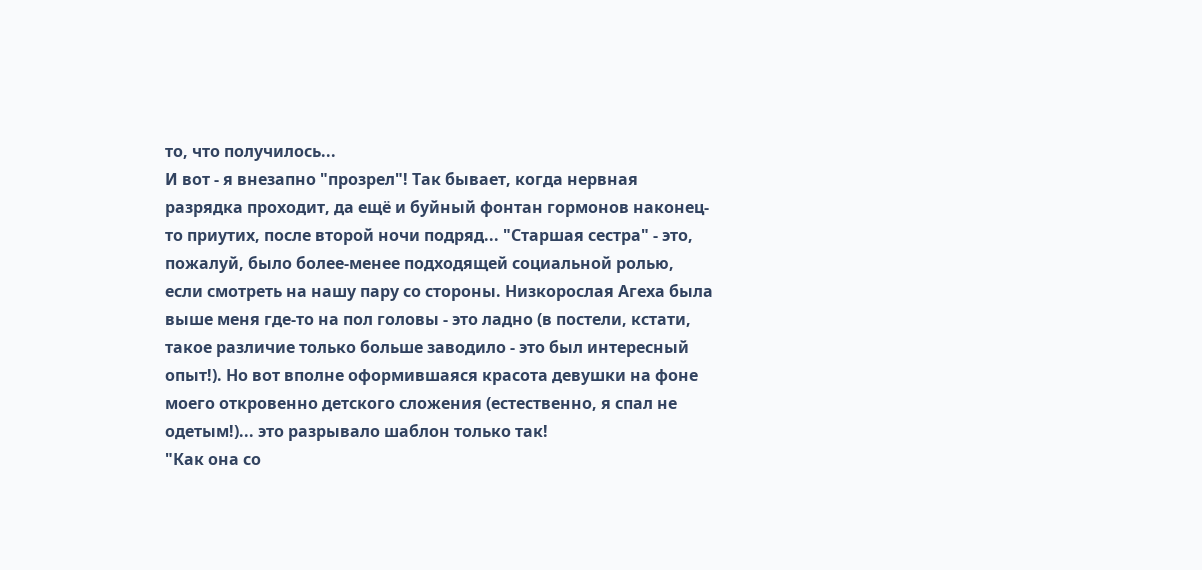то, что получилось...
И вот - я внезапно "прозрел"! Так бывает, когда нервная разрядка проходит, да ещё и буйный фонтан гормонов наконец-то приутих, после второй ночи подряд... "Старшая сестра" - это, пожалуй, было более-менее подходящей социальной ролью, если смотреть на нашу пару со стороны. Низкорослая Агеха была выше меня где-то на пол головы - это ладно (в постели, кстати, такое различие только больше заводило - это был интересный опыт!). Но вот вполне оформившаяся красота девушки на фоне моего откровенно детского сложения (естественно, я спал не одетым!)... это разрывало шаблон только так!
"Как она со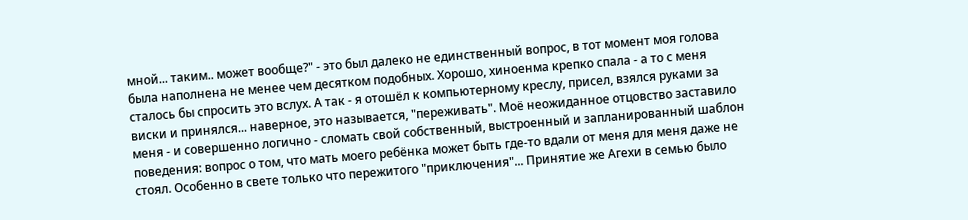мной... таким.. может вообще?" - это был далеко не единственный вопрос, в тот момент моя голова была наполнена не менее чем десятком подобных. Хорошо, хиноенма крепко спала - а то с меня сталось бы спросить это вслух. А так - я отошёл к компьютерному креслу, присел, взялся руками за виски и принялся... наверное, это называется, "переживать". Моё неожиданное отцовство заставило меня - и совершенно логично - сломать свой собственный, выстроенный и запланированный шаблон поведения: вопрос о том, что мать моего ребёнка может быть где-то вдали от меня для меня даже не стоял. Особенно в свете только что пережитого "приключения"... Принятие же Агехи в семью было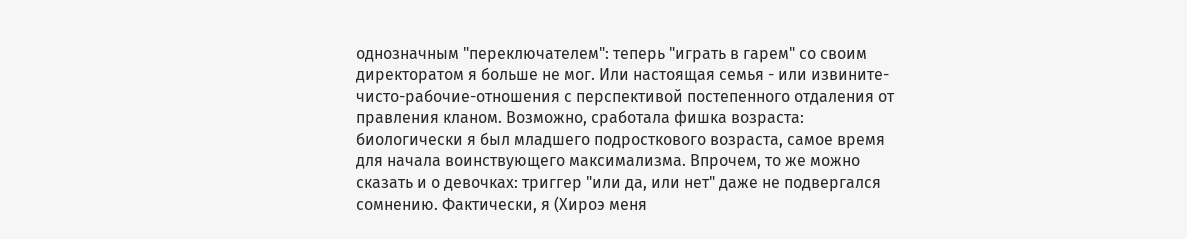однозначным "переключателем": теперь "играть в гарем" со своим директоратом я больше не мог. Или настоящая семья - или извините-чисто-рабочие-отношения с перспективой постепенного отдаления от правления кланом. Возможно, сработала фишка возраста: биологически я был младшего подросткового возраста, самое время для начала воинствующего максимализма. Впрочем, то же можно сказать и о девочках: триггер "или да, или нет" даже не подвергался сомнению. Фактически, я (Хироэ меня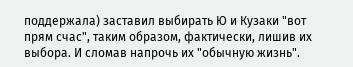поддержала) заставил выбирать Ю и Кузаки "вот прям счас", таким образом, фактически, лишив их выбора. И сломав напрочь их "обычную жизнь".